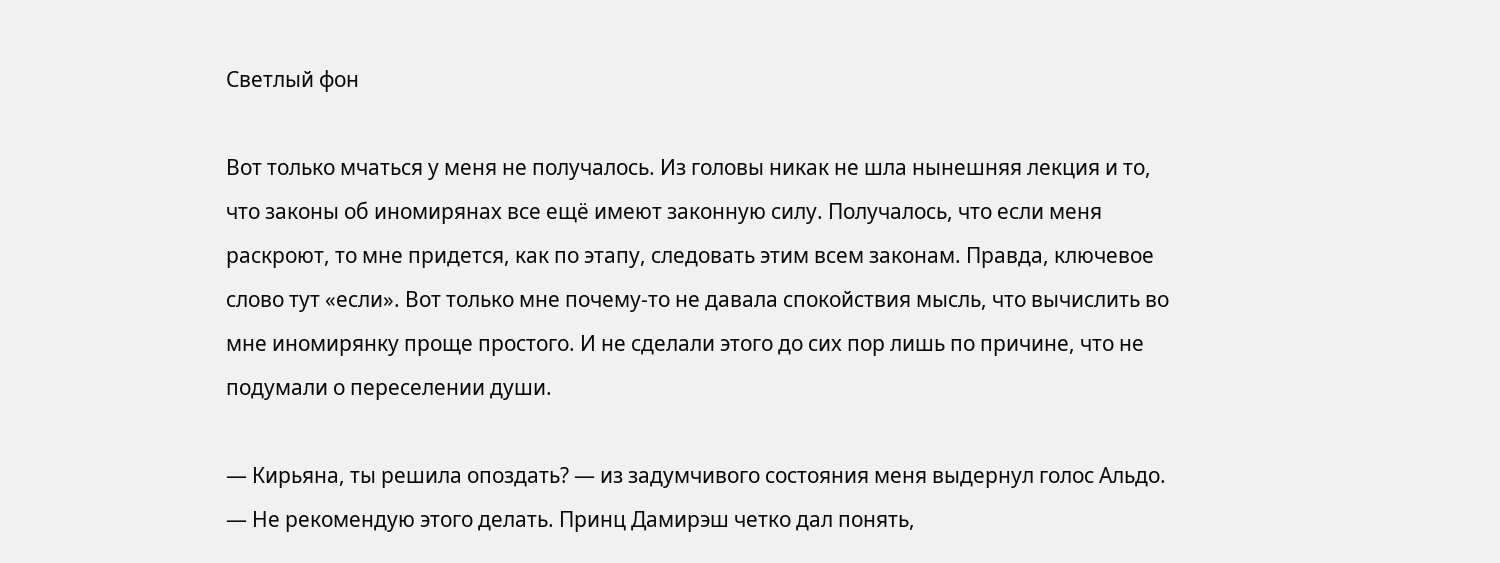Светлый фон

Вот только мчаться у меня не получалось. Из головы никак не шла нынешняя лекция и то, что законы об иномирянах все ещё имеют законную силу. Получалось, что если меня раскроют, то мне придется, как по этапу, следовать этим всем законам. Правда, ключевое слово тут «если». Вот только мне почему-то не давала спокойствия мысль, что вычислить во мне иномирянку проще простого. И не сделали этого до сих пор лишь по причине, что не подумали о переселении души.

— Кирьяна, ты решила опоздать? — из задумчивого состояния меня выдернул голос Альдо. — Не рекомендую этого делать. Принц Дамирэш четко дал понять,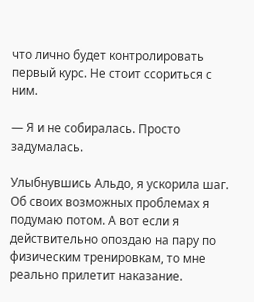что лично будет контролировать первый курс. Не стоит ссориться с ним.

— Я и не собиралась. Просто задумалась.

Улыбнувшись Альдо, я ускорила шаг. Об своих возможных проблемах я подумаю потом. А вот если я действительно опоздаю на пару по физическим тренировкам, то мне реально прилетит наказание.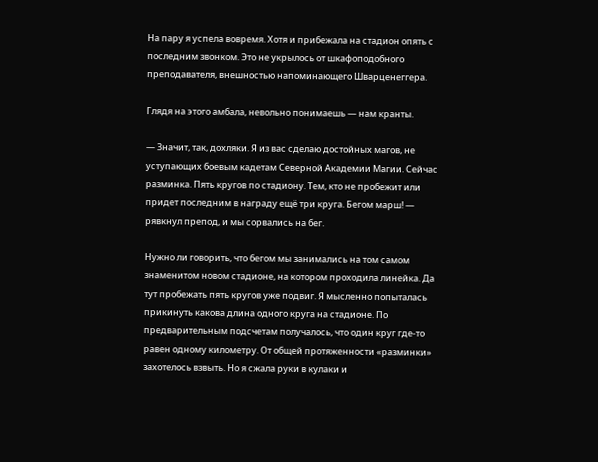На пару я успела вовремя. Хотя и прибежала на стадион опять с последним звонком. Это не укрылось от шкафоподобного преподавателя, внешностью напоминающего Шварценеггера.

Глядя на этого амбала, невольно понимаешь — нам кранты.

— Значит, так, дохляки. Я из вас сделаю достойных магов, не уступающих боевым кадетам Северной Академии Магии. Сейчас разминка. Пять кругов по стадиону. Тем, кто не пробежит или придет последним в награду ещё три круга. Бегом марш! — рявкнул препод, и мы сорвались на бег.

Нужно ли говорить, что бегом мы занимались на том самом знаменитом новом стадионе, на котором проходила линейка. Да тут пробежать пять кругов уже подвиг. Я мысленно попыталась прикинуть какова длина одного круга на стадионе. По предварительным подсчетам получалось, что один круг где-то равен одному километру. От общей протяженности «разминки» захотелось взвыть. Но я сжала руки в кулаки и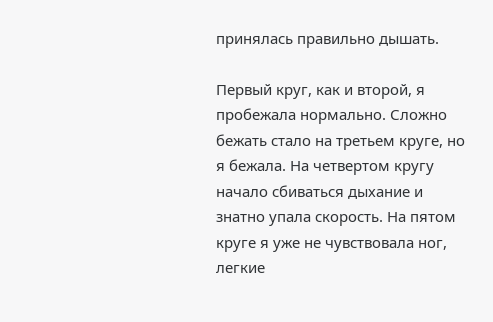принялась правильно дышать.

Первый круг, как и второй, я пробежала нормально. Сложно бежать стало на третьем круге, но я бежала. На четвертом кругу начало сбиваться дыхание и знатно упала скорость. На пятом круге я уже не чувствовала ног, легкие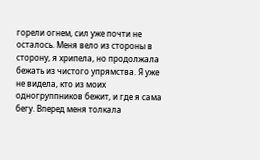горели огнем, сил уже почти не осталось. Меня вело из стороны в сторону, я хрипела, но продолжала бежать из чистого упрямства. Я уже не видела, кто из моих одногруппников бежит, и где я сама бегу. Вперед меня толкала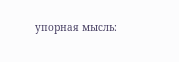упорная мысль: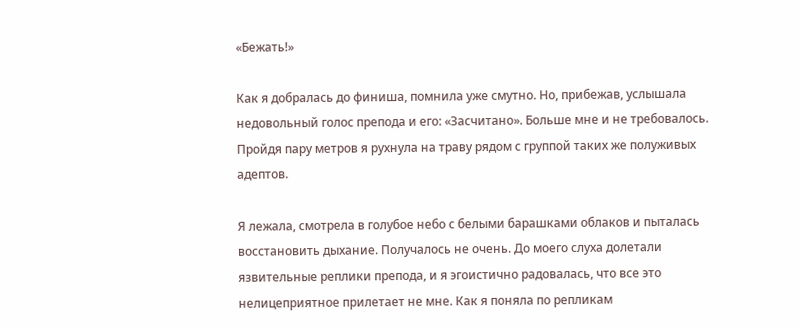«Бежать!»

Как я добралась до финиша, помнила уже смутно. Но, прибежав, услышала недовольный голос препода и его: «Засчитано». Больше мне и не требовалось. Пройдя пару метров я рухнула на траву рядом с группой таких же полуживых адептов.

Я лежала, смотрела в голубое небо с белыми барашками облаков и пыталась восстановить дыхание. Получалось не очень. До моего слуха долетали язвительные реплики препода, и я эгоистично радовалась, что все это нелицеприятное прилетает не мне. Как я поняла по репликам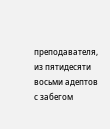преподавателя, из пятидесяти восьми адептов с забегом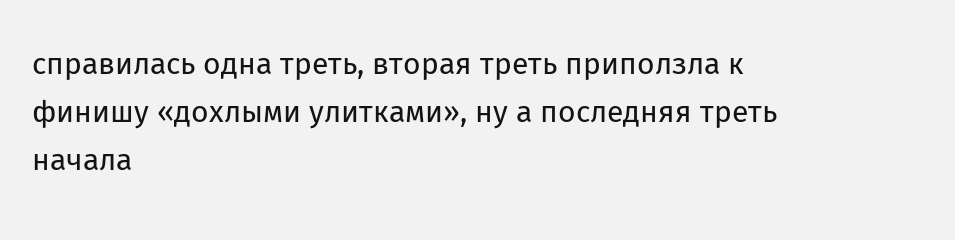справилась одна треть, вторая треть приползла к финишу «дохлыми улитками», ну а последняя треть начала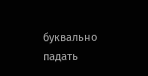буквально падать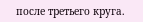после третьего круга.